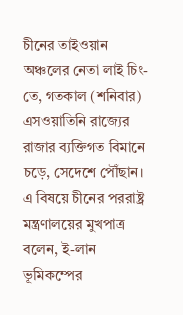চীনের তাইওয়ান অঞ্চলের নেতা লাই চিং-তে, গতকাল (শনিবার) এসওয়াতিনি রাজ্যের রাজার ব্যক্তিগত বিমানে চড়ে, সেদেশে পৌঁছান। এ বিষয়ে চীনের পররাষ্ট্র মন্ত্রণালয়ের মুখপাত্র বলেন, ই-লান ভূমিকম্পের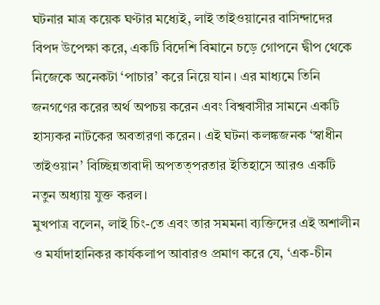ঘটনার মাত্র কয়েক ঘণ্টার মধ্যেই, লাই তাইওয়ানের বাসিন্দাদের বিপদ উপেক্ষা করে, একটি বিদেশি বিমানে চড়ে গোপনে দ্বীপ থেকে নিজেকে অনেকটা ‘পাচার’ করে নিয়ে যান। এর মাধ্যমে তিনি জনগণের করের অর্থ অপচয় করেন এবং বিশ্ববাসীর সামনে একটি হাস্যকর নাটকের অবতারণা করেন। এই ঘটনা কলঙ্কজনক ‘স্বাধীন তাইওয়ান’ বিচ্ছিন্নতাবাদী অপতত্পরতার ইতিহাসে আরও একটি নতুন অধ্যায় যুক্ত করল।
মুখপাত্র বলেন, লাই চিং-তে এবং তার সমমনা ব্যক্তিদের এই অশালীন ও মর্যাদাহানিকর কার্যকলাপ আবারও প্রমাণ করে যে, ‘এক-চীন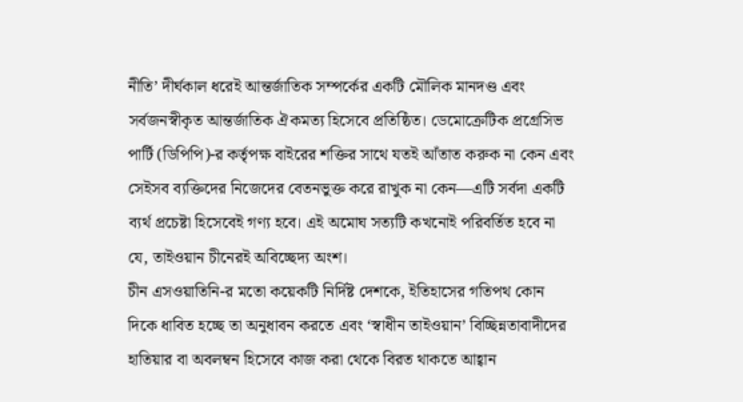নীতি’ দীর্ঘকাল ধরেই আন্তর্জাতিক সম্পর্কের একটি মৌলিক মানদণ্ড এবং সর্বজনস্বীকৃত আন্তর্জাতিক ঐকমত্য হিসেবে প্রতিষ্ঠিত। ডেমোক্রেটিক প্রগ্রেসিভ পার্টি (ডিপিপি)-র কর্তৃপক্ষ বাইরের শক্তির সাথে যতই আঁতাত করুক না কেন এবং সেইসব ব্যক্তিদের নিজেদের বেতনভুক্ত করে রাখুক না কেন—এটি সর্বদা একটি ব্যর্থ প্রচেষ্টা হিসেবেই গণ্য হবে। এই অমোঘ সত্যটি কখনোই পরিবর্তিত হবে না যে, তাইওয়ান চীনেরই অবিচ্ছেদ্য অংশ।
চীন এসওয়াতিনি-র মতো কয়েকটি নির্দিষ্ট দেশকে, ইতিহাসের গতিপথ কোন দিকে ধাবিত হচ্ছে তা অনুধাবন করতে এবং ‘স্বাধীন তাইওয়ান’ বিচ্ছিন্নতাবাদীদের হাতিয়ার বা অবলম্বন হিসেবে কাজ করা থেকে বিরত থাকতে আহ্বান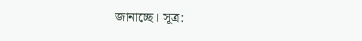জানাচ্ছে। সূত্র: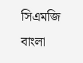সিএমজি বাংলা